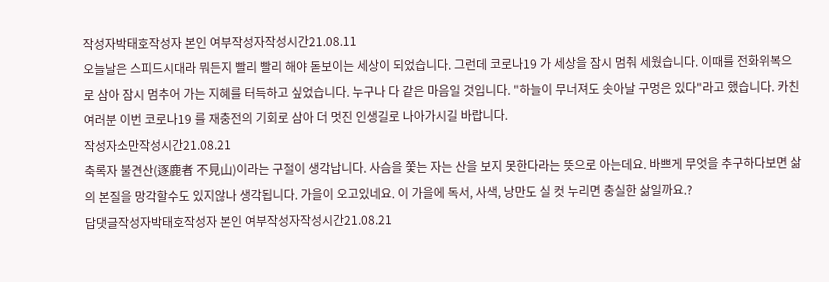작성자박태호작성자 본인 여부작성자작성시간21.08.11
오늘날은 스피드시대라 뭐든지 빨리 빨리 해야 돋보이는 세상이 되었습니다. 그런데 코로나19 가 세상을 잠시 멈춰 세웠습니다. 이때를 전화위복으로 삼아 잠시 멈추어 가는 지혜를 터득하고 싶었습니다. 누구나 다 같은 마음일 것입니다. "하늘이 무너져도 솟아날 구멍은 있다"라고 했습니다. 카친 여러분 이번 코로나19 를 재충전의 기회로 삼아 더 멋진 인생길로 나아가시길 바랍니다.
작성자소만작성시간21.08.21
축록자 불견산(逐鹿者 不見山)이라는 구절이 생각납니다. 사슴을 쫓는 자는 산을 보지 못한다라는 뜻으로 아는데요. 바쁘게 무엇을 추구하다보면 삶의 본질을 망각할수도 있지않나 생각됩니다. 가을이 오고있네요. 이 가을에 독서, 사색, 낭만도 실 컷 누리면 충실한 삶일까요.?
답댓글작성자박태호작성자 본인 여부작성자작성시간21.08.21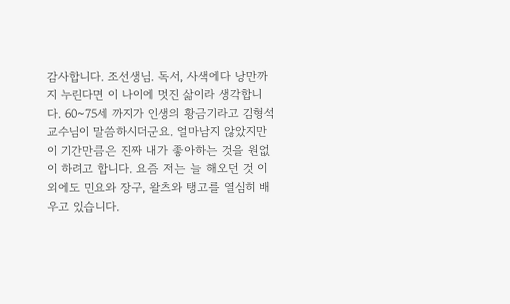감사합니다. 조선생님. 독서, 사색에다 낭만까지 누린다면 이 나이에 멋진 삶이라 생각합니다. 60~75세 까지가 인생의 황금기라고 김형석 교수님이 말씀하시더군요. 얼마남지 않았지만 이 기간만큼은 진짜 내가 좋아하는 것을 원없이 하려고 합니다. 요즘 저는 늘 해오던 것 이외에도 민요와 장구, 왈츠와 탱고를 열심히 배우고 있습니다.